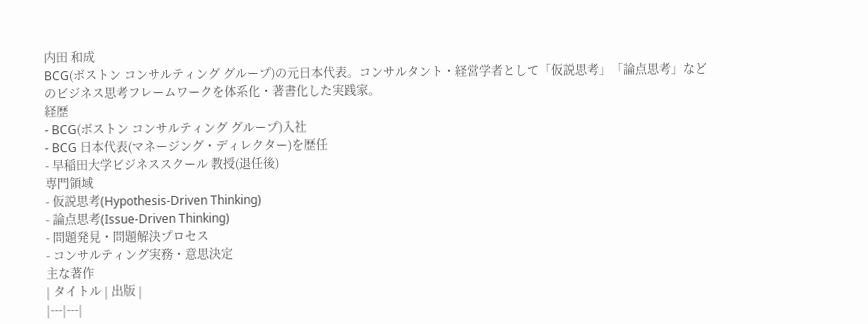内田 和成
BCG(ボストン コンサルティング グループ)の元日本代表。コンサルタント・経営学者として「仮説思考」「論点思考」などのビジネス思考フレームワークを体系化・著書化した実践家。
経歴
- BCG(ボストン コンサルティング グループ)入社
- BCG 日本代表(マネージング・ディレクター)を歴任
- 早稲田大学ビジネススクール 教授(退任後)
専門領域
- 仮説思考(Hypothesis-Driven Thinking)
- 論点思考(Issue-Driven Thinking)
- 問題発見・問題解決プロセス
- コンサルティング実務・意思決定
主な著作
| タイトル | 出版 |
|---|---|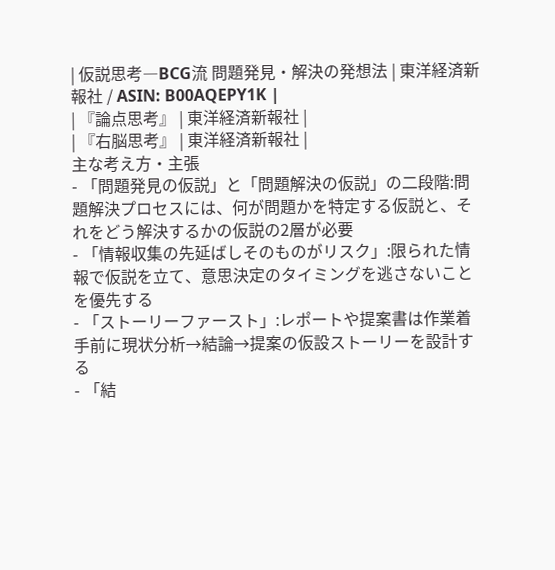| 仮説思考―BCG流 問題発見・解決の発想法 | 東洋経済新報社 / ASIN: B00AQEPY1K |
| 『論点思考』 | 東洋経済新報社 |
| 『右脳思考』 | 東洋経済新報社 |
主な考え方・主張
- 「問題発見の仮説」と「問題解決の仮説」の二段階:問題解決プロセスには、何が問題かを特定する仮説と、それをどう解決するかの仮説の2層が必要
- 「情報収集の先延ばしそのものがリスク」:限られた情報で仮説を立て、意思決定のタイミングを逃さないことを優先する
- 「ストーリーファースト」:レポートや提案書は作業着手前に現状分析→結論→提案の仮設ストーリーを設計する
- 「結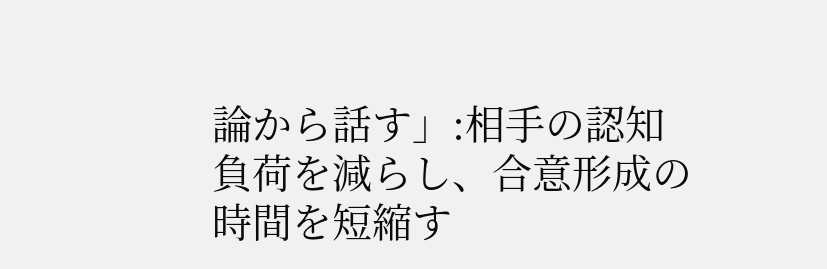論から話す」:相手の認知負荷を減らし、合意形成の時間を短縮す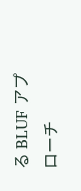る BLUF アプローチ